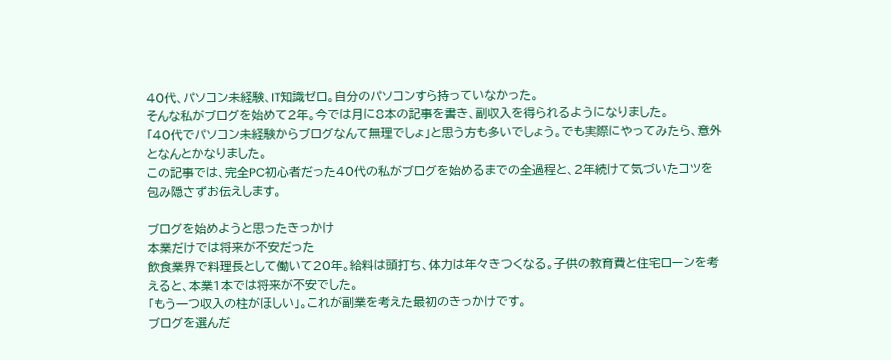40代、パソコン未経験、IT知識ゼロ。自分のパソコンすら持っていなかった。
そんな私がブログを始めて2年。今では月に8本の記事を書き、副収入を得られるようになりました。
「40代でパソコン未経験からブログなんて無理でしょ」と思う方も多いでしょう。でも実際にやってみたら、意外となんとかなりました。
この記事では、完全PC初心者だった40代の私がブログを始めるまでの全過程と、2年続けて気づいたコツを包み隠さずお伝えします。

ブログを始めようと思ったきっかけ
本業だけでは将来が不安だった
飲食業界で料理長として働いて20年。給料は頭打ち、体力は年々きつくなる。子供の教育費と住宅ローンを考えると、本業1本では将来が不安でした。
「もう一つ収入の柱がほしい」。これが副業を考えた最初のきっかけです。
ブログを選んだ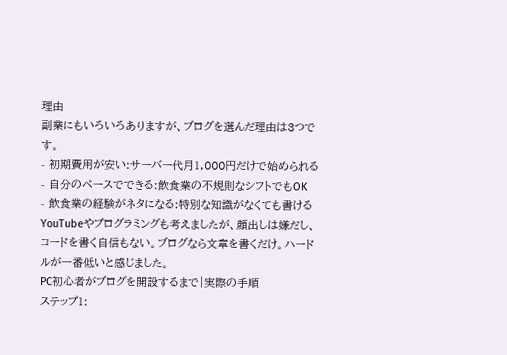理由
副業にもいろいろありますが、ブログを選んだ理由は3つです。
- 初期費用が安い:サーバー代月1,000円だけで始められる
- 自分のペースでできる:飲食業の不規則なシフトでもOK
- 飲食業の経験がネタになる:特別な知識がなくても書ける
YouTubeやプログラミングも考えましたが、顔出しは嫌だし、コードを書く自信もない。ブログなら文章を書くだけ。ハードルが一番低いと感じました。
PC初心者がブログを開設するまで|実際の手順
ステップ1: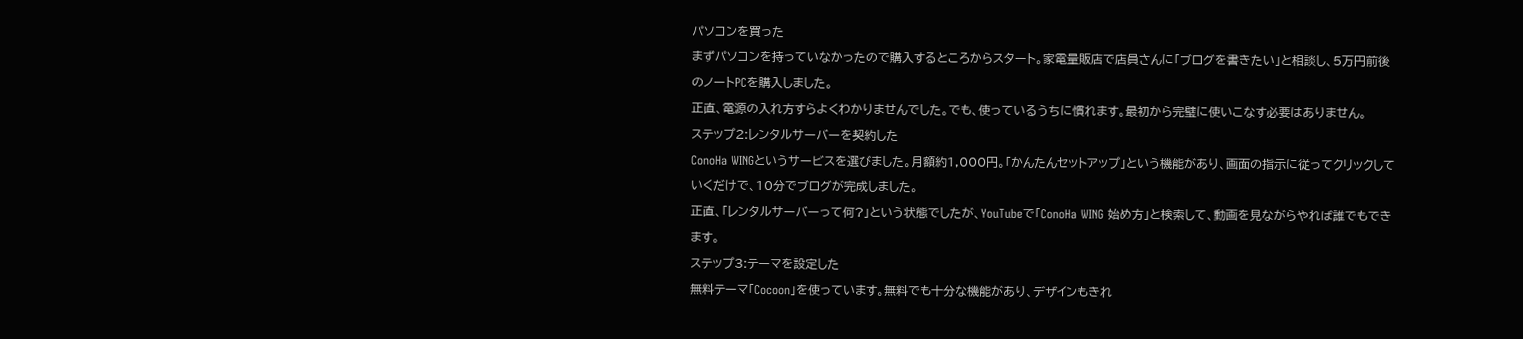パソコンを買った
まずパソコンを持っていなかったので購入するところからスタート。家電量販店で店員さんに「ブログを書きたい」と相談し、5万円前後のノートPCを購入しました。
正直、電源の入れ方すらよくわかりませんでした。でも、使っているうちに慣れます。最初から完璧に使いこなす必要はありません。
ステップ2:レンタルサーバーを契約した
ConoHa WINGというサービスを選びました。月額約1,000円。「かんたんセットアップ」という機能があり、画面の指示に従ってクリックしていくだけで、10分でブログが完成しました。
正直、「レンタルサーバーって何?」という状態でしたが、YouTubeで「ConoHa WING 始め方」と検索して、動画を見ながらやれば誰でもできます。
ステップ3:テーマを設定した
無料テーマ「Cocoon」を使っています。無料でも十分な機能があり、デザインもきれ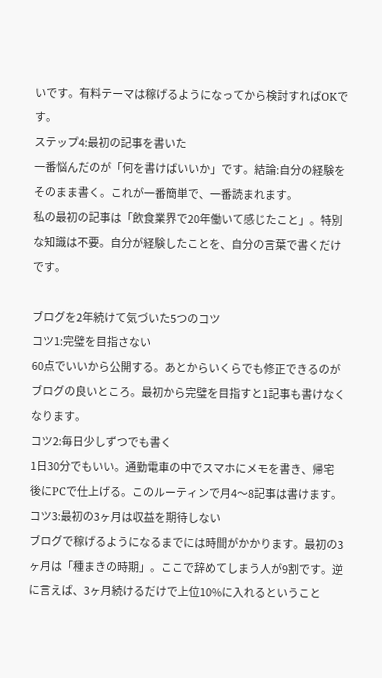いです。有料テーマは稼げるようになってから検討すればOKです。
ステップ4:最初の記事を書いた
一番悩んだのが「何を書けばいいか」です。結論:自分の経験をそのまま書く。これが一番簡単で、一番読まれます。
私の最初の記事は「飲食業界で20年働いて感じたこと」。特別な知識は不要。自分が経験したことを、自分の言葉で書くだけです。

ブログを2年続けて気づいた5つのコツ
コツ1:完璧を目指さない
60点でいいから公開する。あとからいくらでも修正できるのがブログの良いところ。最初から完璧を目指すと1記事も書けなくなります。
コツ2:毎日少しずつでも書く
1日30分でもいい。通勤電車の中でスマホにメモを書き、帰宅後にPCで仕上げる。このルーティンで月4〜8記事は書けます。
コツ3:最初の3ヶ月は収益を期待しない
ブログで稼げるようになるまでには時間がかかります。最初の3ヶ月は「種まきの時期」。ここで辞めてしまう人が9割です。逆に言えば、3ヶ月続けるだけで上位10%に入れるということ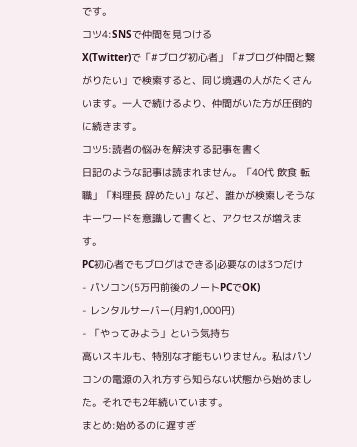です。
コツ4:SNSで仲間を見つける
X(Twitter)で「#ブログ初心者」「#ブログ仲間と繋がりたい」で検索すると、同じ境遇の人がたくさんいます。一人で続けるより、仲間がいた方が圧倒的に続きます。
コツ5:読者の悩みを解決する記事を書く
日記のような記事は読まれません。「40代 飲食 転職」「料理長 辞めたい」など、誰かが検索しそうなキーワードを意識して書くと、アクセスが増えます。
PC初心者でもブログはできる|必要なのは3つだけ
- パソコン(5万円前後のノートPCでOK)
- レンタルサーバー(月約1,000円)
- 「やってみよう」という気持ち
高いスキルも、特別な才能もいりません。私はパソコンの電源の入れ方すら知らない状態から始めました。それでも2年続いています。
まとめ:始めるのに遅すぎ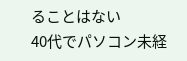ることはない
40代でパソコン未経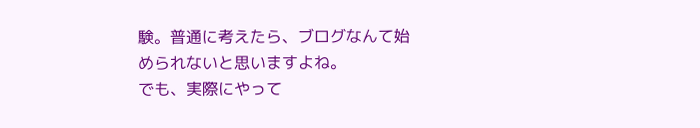験。普通に考えたら、ブログなんて始められないと思いますよね。
でも、実際にやって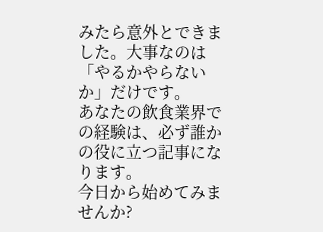みたら意外とできました。大事なのは「やるかやらないか」だけです。
あなたの飲食業界での経験は、必ず誰かの役に立つ記事になります。
今日から始めてみませんか?